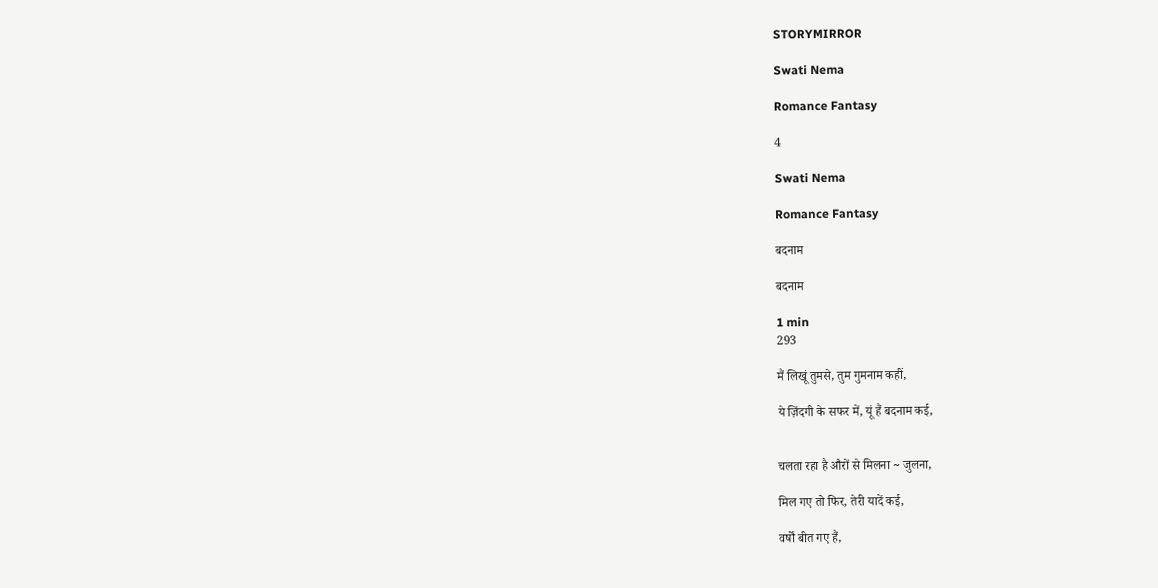STORYMIRROR

Swati Nema

Romance Fantasy

4

Swati Nema

Romance Fantasy

बदनाम

बदनाम

1 min
293

मैं लिखूं तुमसे, तुम गुमनाम कहीं,

ये ज़िंदगी के सफर में, यूं हैं बदनाम कई,


चलता रहा है औरों से मिलना ~ जुलना,

मिल गए तो फिर, तेरी यादें कई,

वर्षों बीत गए हैं,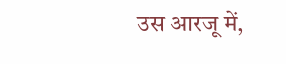उस आरजू में,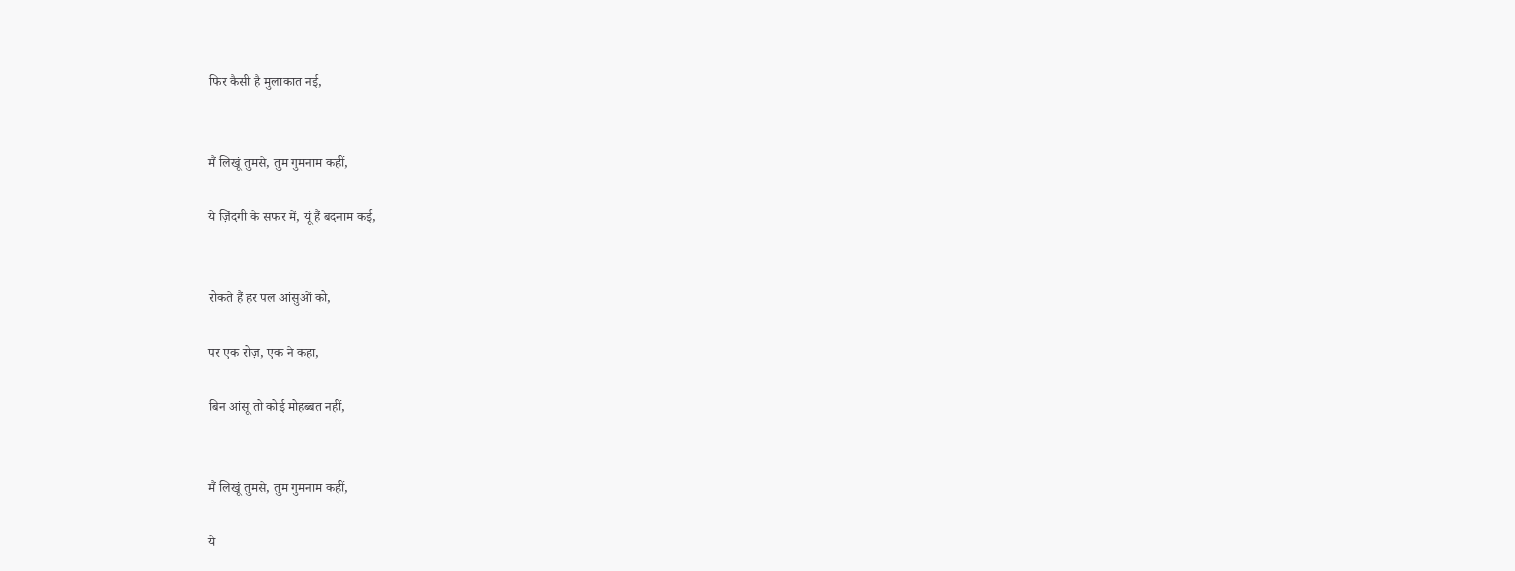फिर कैसी है मुलाकात नई,


मैं लिखूं तुमसे, तुम गुमनाम कहीं,

ये ज़िंदगी के सफर में, यूं हैं बदनाम कई,


रोकते हैं हर पल आंसुओं को,

पर एक रोज़, एक ने कहा,

बिन आंसू तो कोई मोहब्बत नहीं,


मैं लिखूं तुमसे, तुम गुमनाम कहीं,

ये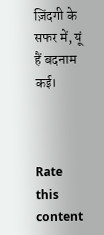ज़िंदगी के सफर में, यूं हैं बदनाम कई।



Rate this content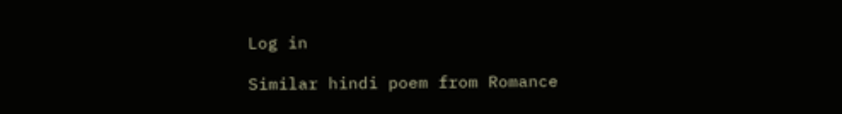Log in

Similar hindi poem from Romance